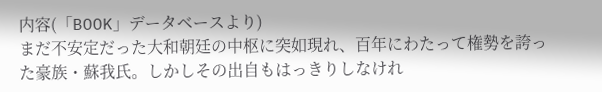内容(「BOOK」データベースより)
まだ不安定だった大和朝廷の中枢に突如現れ、百年にわたって権勢を誇った豪族・蘇我氏。しかしその出自もはっきりしなけれ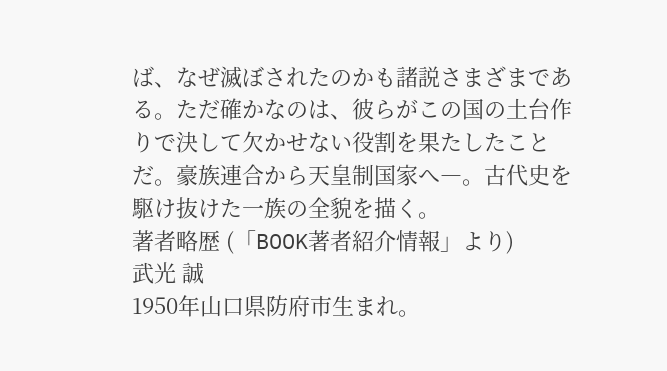ば、なぜ滅ぼされたのかも諸説さまざまである。ただ確かなのは、彼らがこの国の土台作りで決して欠かせない役割を果たしたことだ。豪族連合から天皇制国家へ―。古代史を駆け抜けた一族の全貌を描く。
著者略歴 (「BOOK著者紹介情報」より)
武光 誠
1950年山口県防府市生まれ。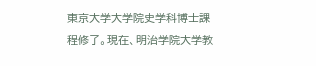東京大学大学院史学科博士課程修了。現在、明治学院大学教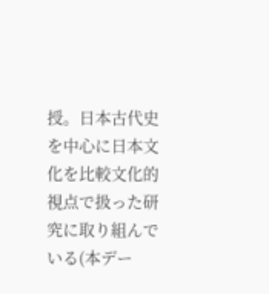授。日本古代史を中心に日本文化を比較文化的視点で扱った研究に取り組んでいる(本デー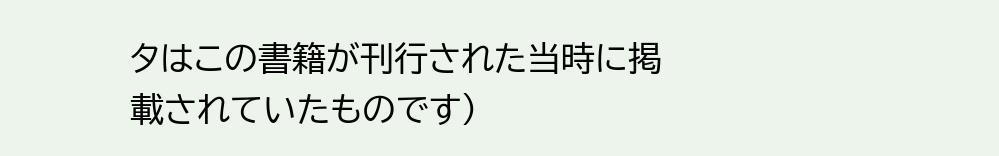タはこの書籍が刊行された当時に掲載されていたものです)